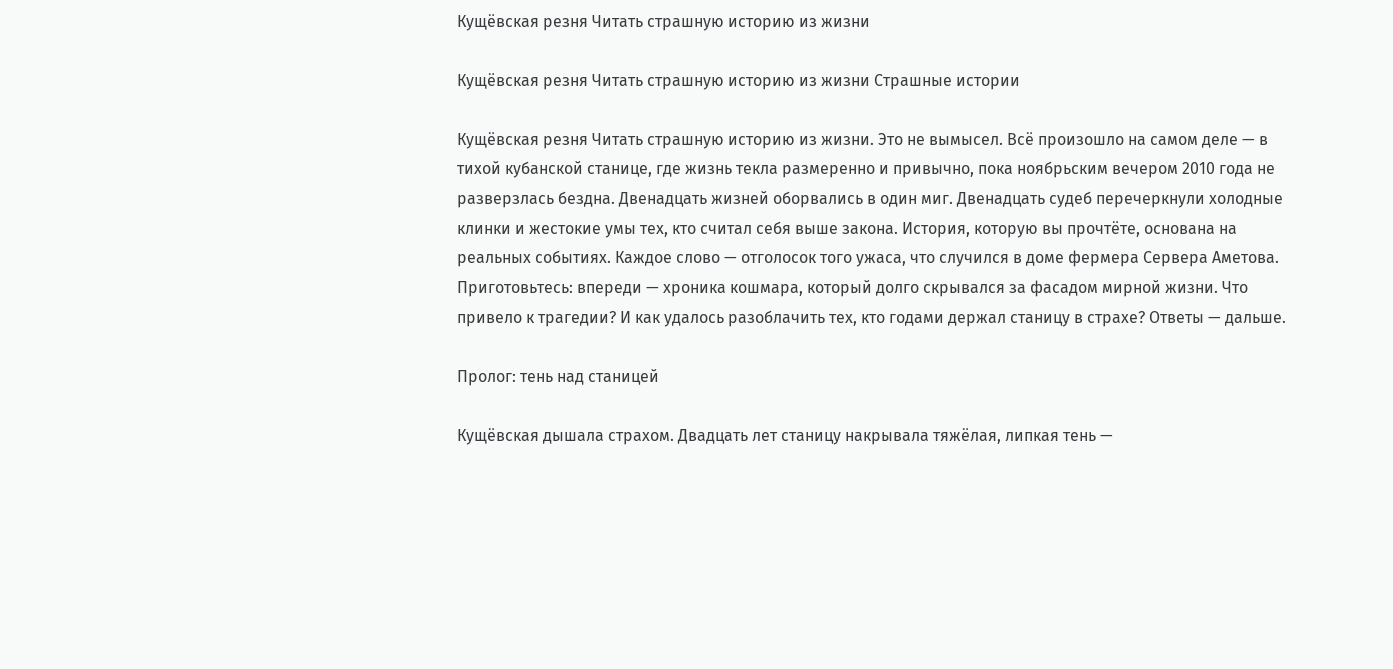Кущёвская резня Читать страшную историю из жизни

Кущёвская резня Читать страшную историю из жизни Страшные истории

Кущёвская резня Читать страшную историю из жизни. Это не вымысел. Всё произошло на самом деле — в тихой кубанской станице, где жизнь текла размеренно и привычно, пока ноябрьским вечером 2010 года не разверзлась бездна. Двенадцать жизней оборвались в один миг. Двенадцать судеб перечеркнули холодные клинки и жестокие умы тех, кто считал себя выше закона. История, которую вы прочтёте, основана на реальных событиях. Каждое слово — отголосок того ужаса, что случился в доме фермера Сервера Аметова. Приготовьтесь: впереди — хроника кошмара, который долго скрывался за фасадом мирной жизни. Что привело к трагедии? И как удалось разоблачить тех, кто годами держал станицу в страхе? Ответы — дальше.

Пролог: тень над станицей

Кущёвская дышала страхом. Двадцать лет станицу накрывала тяжёлая, липкая тень —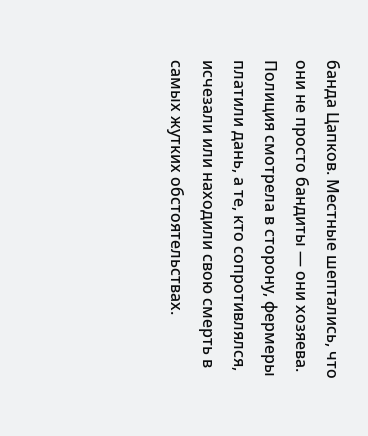банда Цапков. Местные шептались, что они не просто бандиты — они хозяева. Полиция смотрела в сторону, фермеры платили дань, а те, кто сопротивлялся, исчезали или находили свою смерть в самых жутких обстоятельствах.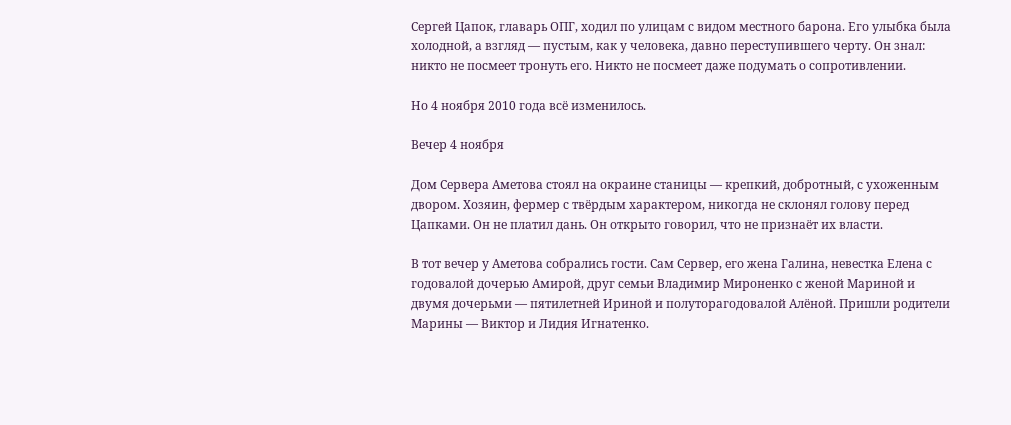Сергей Цапок, главарь ОПГ, ходил по улицам с видом местного барона. Его улыбка была холодной, а взгляд — пустым, как у человека, давно переступившего черту. Он знал: никто не посмеет тронуть его. Никто не посмеет даже подумать о сопротивлении.

Но 4 ноября 2010 года всё изменилось.

Вечер 4 ноября

Дом Сервера Аметова стоял на окраине станицы — крепкий, добротный, с ухоженным двором. Хозяин, фермер с твёрдым характером, никогда не склонял голову перед Цапками. Он не платил дань. Он открыто говорил, что не признаёт их власти.

В тот вечер у Аметова собрались гости. Сам Сервер, его жена Галина, невестка Елена с годовалой дочерью Амирой, друг семьи Владимир Мироненко с женой Мариной и двумя дочерьми — пятилетней Ириной и полуторагодовалой Алёной. Пришли родители Марины — Виктор и Лидия Игнатенко.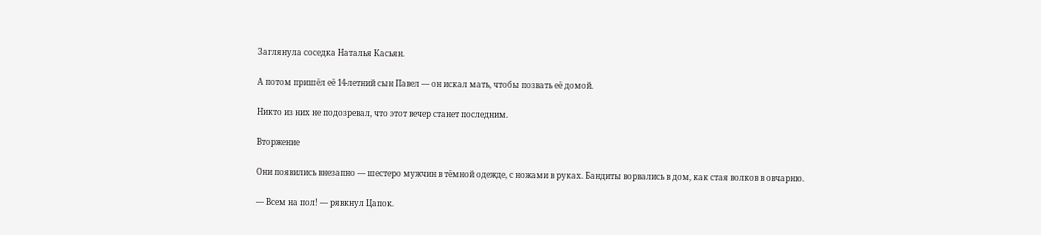Заглянула соседка Наталья Касьян.

А потом пришёл её 14‑летний сын Павел — он искал мать, чтобы позвать её домой.

Никто из них не подозревал, что этот вечер станет последним.

Вторжение

Они появились внезапно — шестеро мужчин в тёмной одежде, с ножами в руках. Бандиты ворвались в дом, как стая волков в овчарню.

— Всем на пол! — рявкнул Цапок.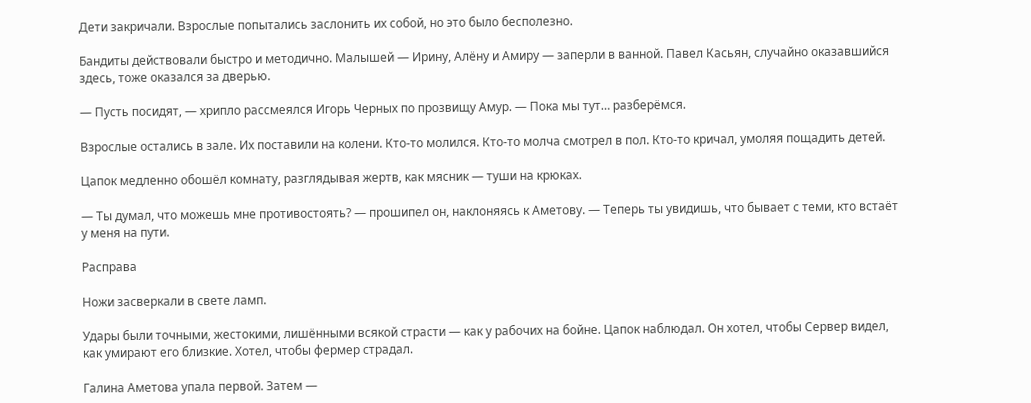Дети закричали. Взрослые попытались заслонить их собой, но это было бесполезно.

Бандиты действовали быстро и методично. Малышей — Ирину, Алёну и Амиру — заперли в ванной. Павел Касьян, случайно оказавшийся здесь, тоже оказался за дверью.

— Пусть посидят, — хрипло рассмеялся Игорь Черных по прозвищу Амур. — Пока мы тут… разберёмся.

Взрослые остались в зале. Их поставили на колени. Кто‑то молился. Кто‑то молча смотрел в пол. Кто‑то кричал, умоляя пощадить детей.

Цапок медленно обошёл комнату, разглядывая жертв, как мясник — туши на крюках.

— Ты думал, что можешь мне противостоять? — прошипел он, наклоняясь к Аметову. — Теперь ты увидишь, что бывает с теми, кто встаёт у меня на пути.

Расправа

Ножи засверкали в свете ламп.

Удары были точными, жестокими, лишёнными всякой страсти — как у рабочих на бойне. Цапок наблюдал. Он хотел, чтобы Сервер видел, как умирают его близкие. Хотел, чтобы фермер страдал.

Галина Аметова упала первой. Затем —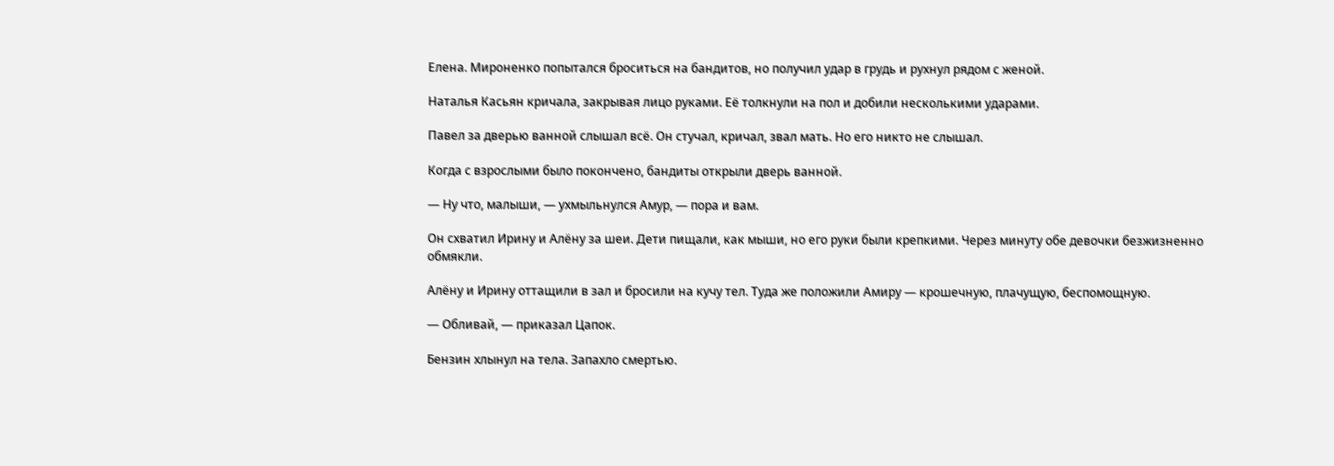Елена. Мироненко попытался броситься на бандитов, но получил удар в грудь и рухнул рядом с женой.

Наталья Касьян кричала, закрывая лицо руками. Её толкнули на пол и добили несколькими ударами.

Павел за дверью ванной слышал всё. Он стучал, кричал, звал мать. Но его никто не слышал.

Когда с взрослыми было покончено, бандиты открыли дверь ванной.

— Ну что, малыши, — ухмыльнулся Амур, — пора и вам.

Он схватил Ирину и Алёну за шеи. Дети пищали, как мыши, но его руки были крепкими. Через минуту обе девочки безжизненно обмякли.

Алёну и Ирину оттащили в зал и бросили на кучу тел. Туда же положили Амиру — крошечную, плачущую, беспомощную.

— Обливай, — приказал Цапок.

Бензин хлынул на тела. Запахло смертью.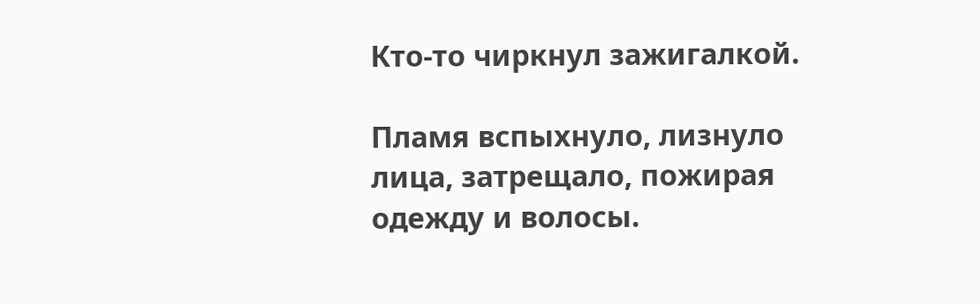Кто‑то чиркнул зажигалкой.

Пламя вспыхнуло, лизнуло лица, затрещало, пожирая одежду и волосы.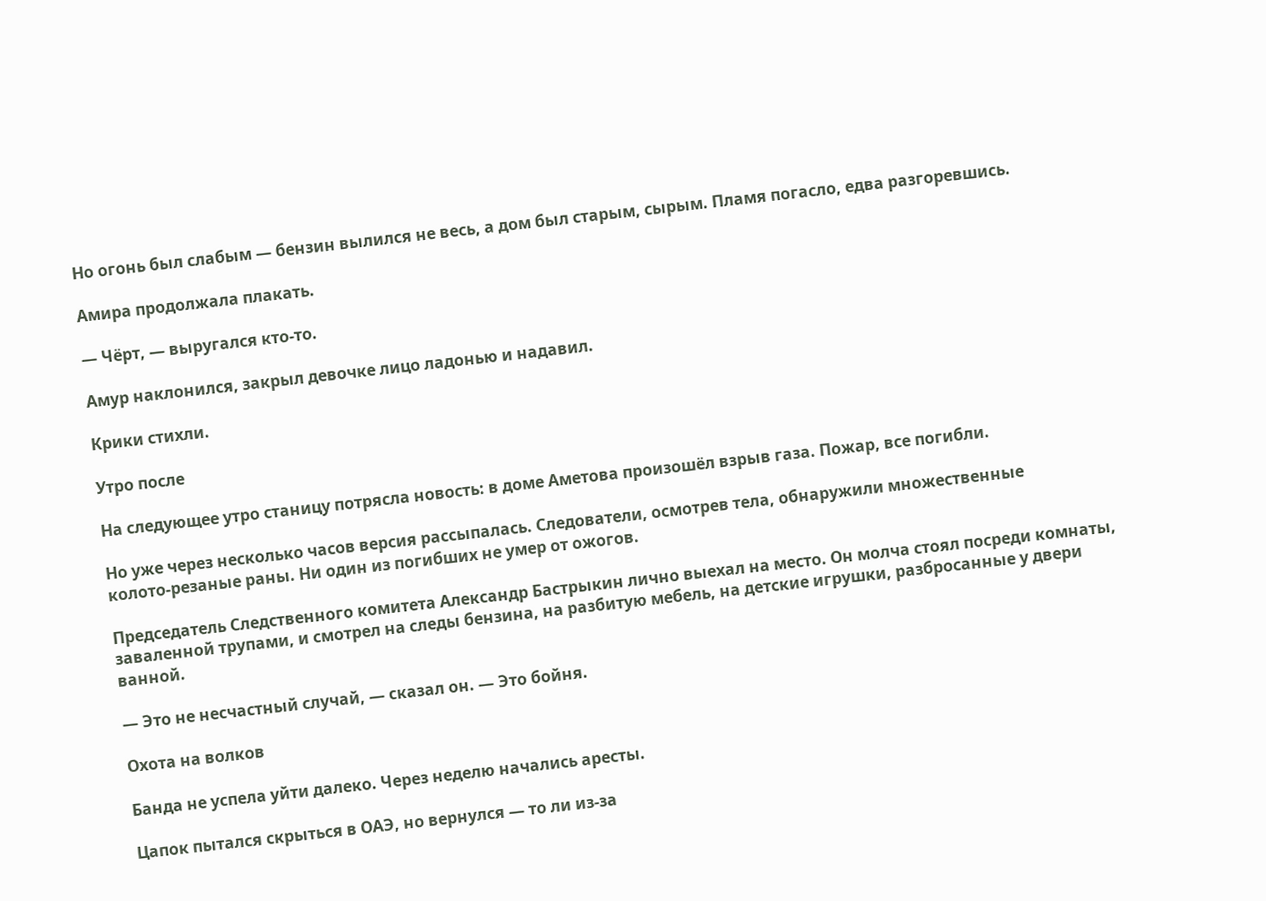Но огонь был слабым — бензин вылился не весь, а дом был старым, сырым. Пламя погасло, едва разгоревшись.

Амира продолжала плакать.

— Чёрт, — выругался кто‑то.

Амур наклонился, закрыл девочке лицо ладонью и надавил.

Крики стихли.

Утро после

На следующее утро станицу потрясла новость: в доме Аметова произошёл взрыв газа. Пожар, все погибли.

Но уже через несколько часов версия рассыпалась. Следователи, осмотрев тела, обнаружили множественные колото‑резаные раны. Ни один из погибших не умер от ожогов.

Председатель Следственного комитета Александр Бастрыкин лично выехал на место. Он молча стоял посреди комнаты, заваленной трупами, и смотрел на следы бензина, на разбитую мебель, на детские игрушки, разбросанные у двери ванной.

— Это не несчастный случай, — сказал он. — Это бойня.

Охота на волков

Банда не успела уйти далеко. Через неделю начались аресты.

Цапок пытался скрыться в ОАЭ, но вернулся — то ли из‑за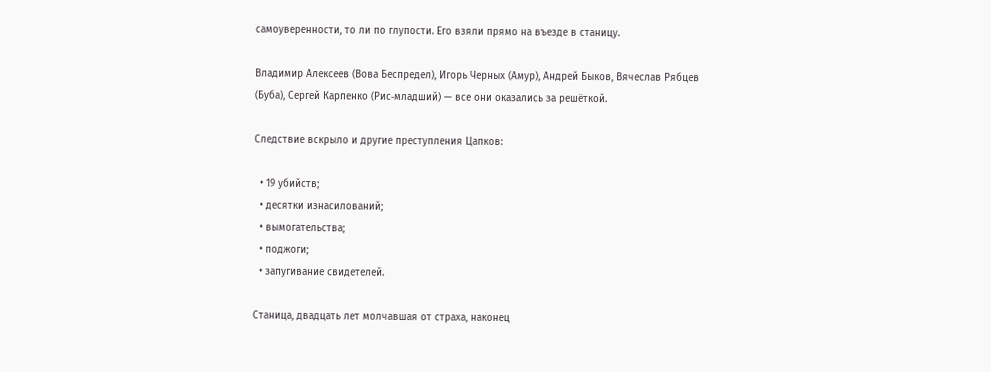самоуверенности, то ли по глупости. Его взяли прямо на въезде в станицу.

Владимир Алексеев (Вова Беспредел), Игорь Черных (Амур), Андрей Быков, Вячеслав Рябцев (Буба), Сергей Карпенко (Рис‑младший) — все они оказались за решёткой.

Следствие вскрыло и другие преступления Цапков:

  • 19 убийств;
  • десятки изнасилований;
  • вымогательства;
  • поджоги;
  • запугивание свидетелей.

Станица, двадцать лет молчавшая от страха, наконец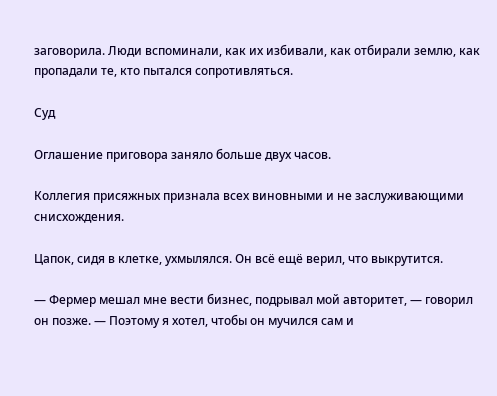заговорила. Люди вспоминали, как их избивали, как отбирали землю, как пропадали те, кто пытался сопротивляться.

Суд

Оглашение приговора заняло больше двух часов.

Коллегия присяжных признала всех виновными и не заслуживающими снисхождения.

Цапок, сидя в клетке, ухмылялся. Он всё ещё верил, что выкрутится.

— Фермер мешал мне вести бизнес, подрывал мой авторитет, — говорил он позже. — Поэтому я хотел, чтобы он мучился сам и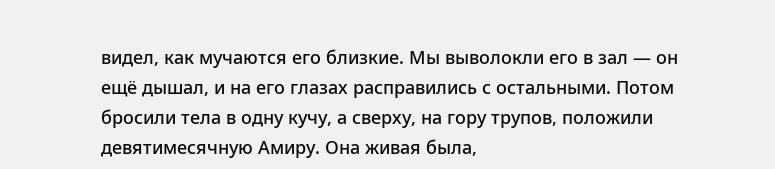видел, как мучаются его близкие. Мы выволокли его в зал — он ещё дышал, и на его глазах расправились с остальными. Потом бросили тела в одну кучу, а сверху, на гору трупов, положили девятимесячную Амиру. Она живая была,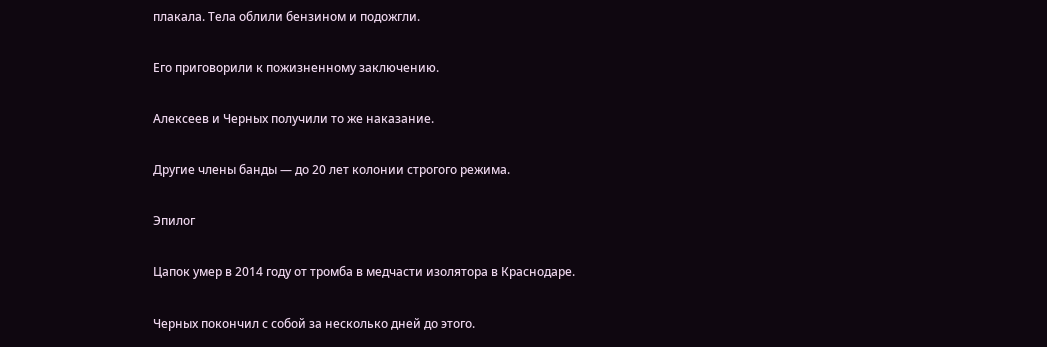плакала. Тела облили бензином и подожгли.

Его приговорили к пожизненному заключению.

Алексеев и Черных получили то же наказание.

Другие члены банды — до 20 лет колонии строгого режима.

Эпилог

Цапок умер в 2014 году от тромба в медчасти изолятора в Краснодаре.

Черных покончил с собой за несколько дней до этого.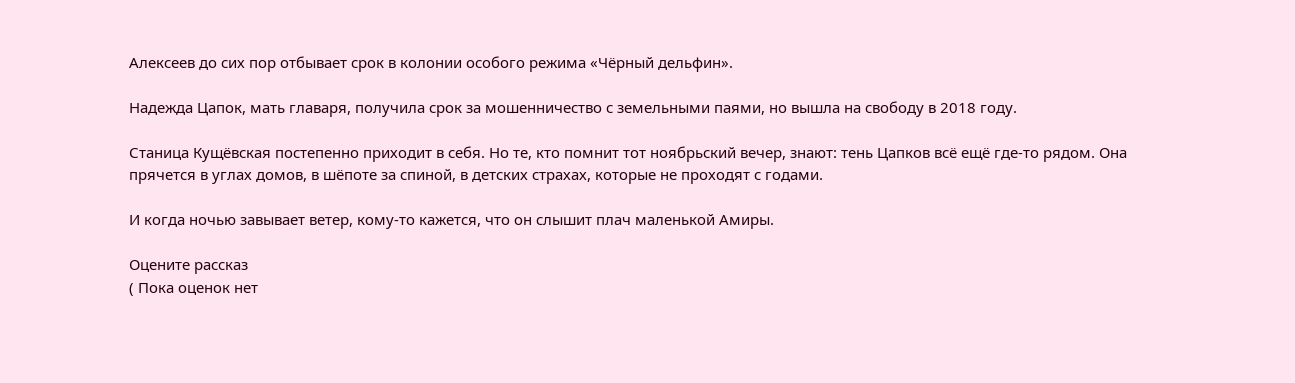Алексеев до сих пор отбывает срок в колонии особого режима «Чёрный дельфин».

Надежда Цапок, мать главаря, получила срок за мошенничество с земельными паями, но вышла на свободу в 2018 году.

Станица Кущёвская постепенно приходит в себя. Но те, кто помнит тот ноябрьский вечер, знают: тень Цапков всё ещё где‑то рядом. Она прячется в углах домов, в шёпоте за спиной, в детских страхах, которые не проходят с годами.

И когда ночью завывает ветер, кому‑то кажется, что он слышит плач маленькой Амиры.

Оцените рассказ
( Пока оценок нет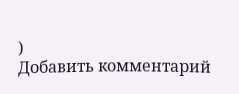)
Добавить комментарий